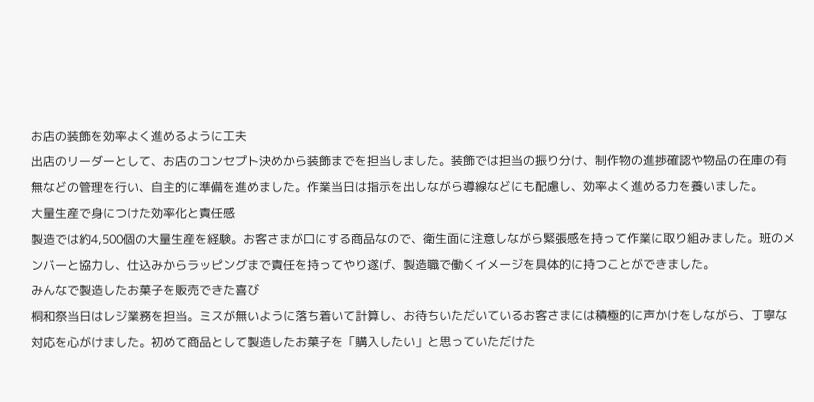お店の装飾を効率よく進めるように工夫
出店のリーダーとして、お店のコンセプト決めから装飾までを担当しました。装飾では担当の振り分け、制作物の進捗確認や物品の在庫の有無などの管理を行い、自主的に準備を進めました。作業当日は指示を出しながら導線などにも配慮し、効率よく進める力を養いました。
大量生産で身につけた効率化と責任感
製造では約4,500個の大量生産を経験。お客さまが口にする商品なので、衛生面に注意しながら緊張感を持って作業に取り組みました。班のメンバーと協力し、仕込みからラッピングまで責任を持ってやり遂げ、製造職で働くイメージを具体的に持つことができました。
みんなで製造したお菓子を販売できた喜び
桐和祭当日はレジ業務を担当。ミスが無いように落ち着いて計算し、お待ちいただいているお客さまには積極的に声かけをしながら、丁寧な対応を心がけました。初めて商品として製造したお菓子を「購入したい」と思っていただけた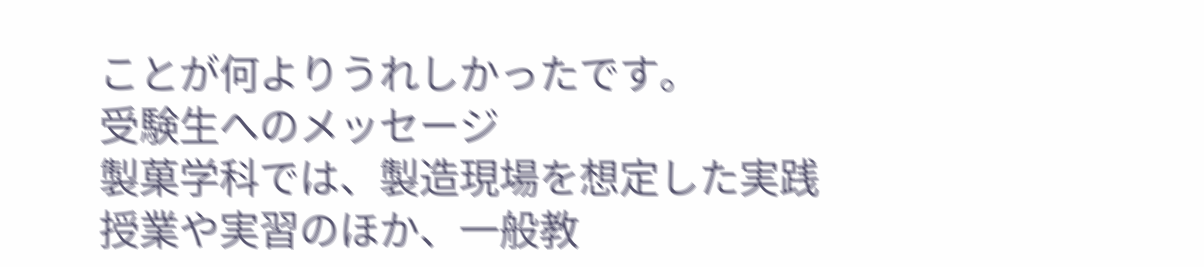ことが何よりうれしかったです。
受験生へのメッセージ
製菓学科では、製造現場を想定した実践授業や実習のほか、一般教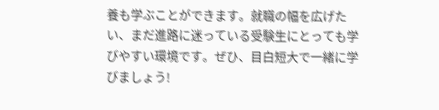養も学ぶことができます。就職の幅を広げたい、まだ進路に迷っている受験生にとっても学びやすい環境です。ぜひ、目白短大で一緒に学びましょう!